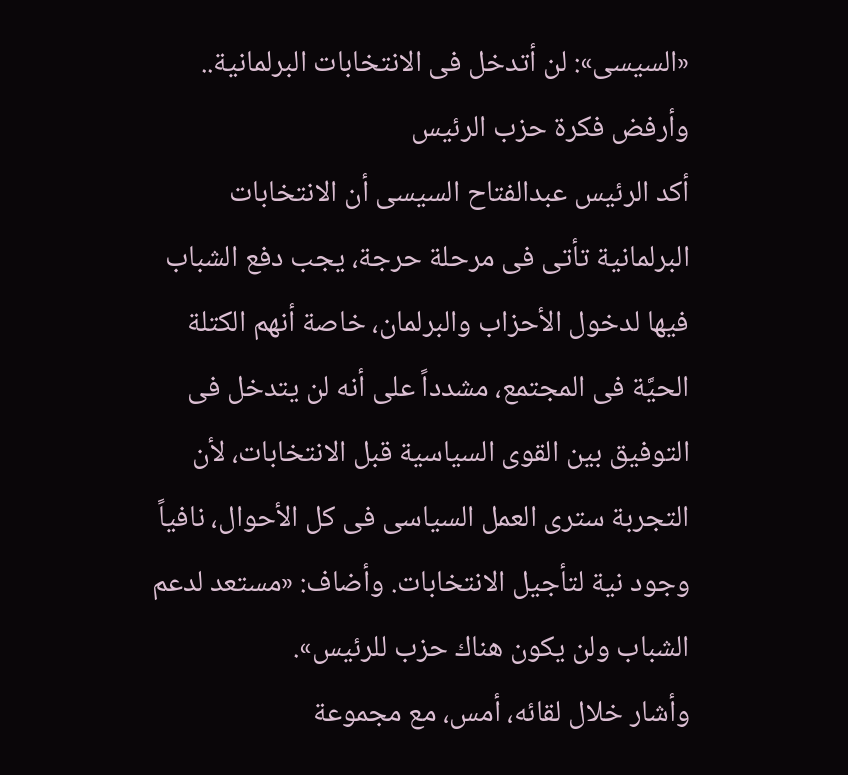«السيسى»: لن أتدخل فى الانتخابات البرلمانية.. وأرفض فكرة حزب الرئيس
أكد الرئيس عبدالفتاح السيسى أن الانتخابات البرلمانية تأتى فى مرحلة حرجة، يجب دفع الشباب فيها لدخول الأحزاب والبرلمان، خاصة أنهم الكتلة الحيَّة فى المجتمع، مشدداً على أنه لن يتدخل فى التوفيق بين القوى السياسية قبل الانتخابات، لأن التجربة سترى العمل السياسى فى كل الأحوال، نافياً وجود نية لتأجيل الانتخابات. وأضاف: «مستعد لدعم الشباب ولن يكون هناك حزب للرئيس».
وأشار خلال لقائه، أمس، مع مجموعة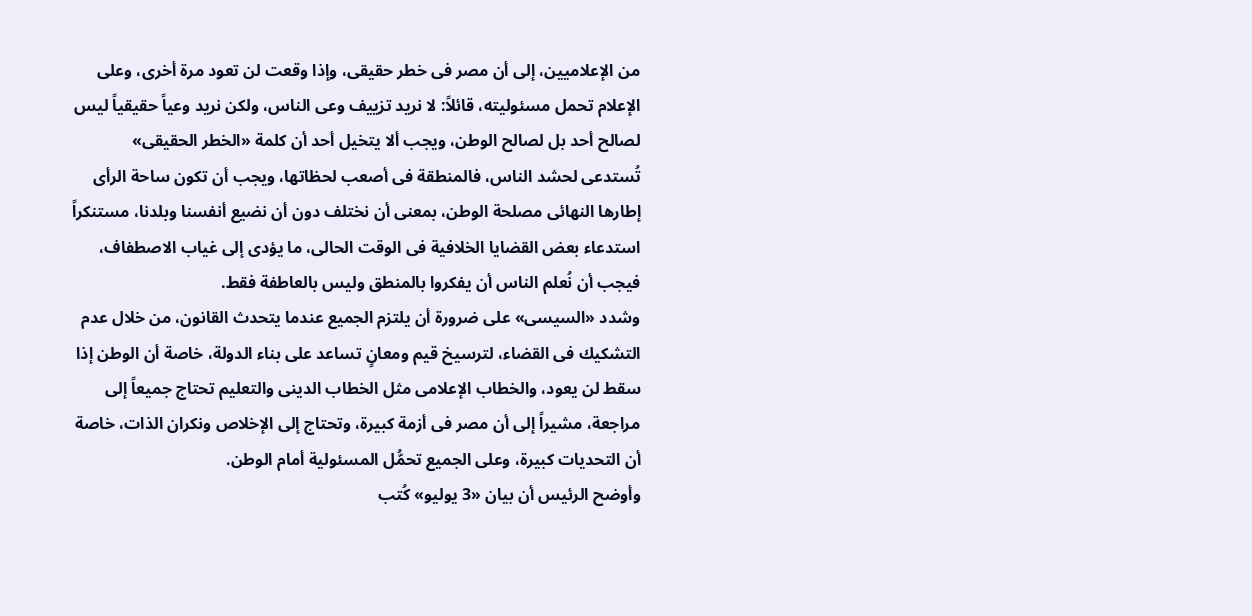من الإعلاميين، إلى أن مصر فى خطر حقيقى، وإذا وقعت لن تعود مرة أخرى، وعلى الإعلام تحمل مسئوليته، قائلاً: لا نريد تزييف وعى الناس، ولكن نريد وعياً حقيقياً ليس لصالح أحد بل لصالح الوطن، ويجب ألا يتخيل أحد أن كلمة «الخطر الحقيقى» تُستدعى لحشد الناس، فالمنطقة فى أصعب لحظاتها، ويجب أن تكون ساحة الرأى إطارها النهائى مصلحة الوطن، بمعنى أن نختلف دون أن نضيع أنفسنا وبلدنا، مستنكراً استدعاء بعض القضايا الخلافية فى الوقت الحالى، ما يؤدى إلى غياب الاصطفاف، فيجب أن نُعلم الناس أن يفكروا بالمنطق وليس بالعاطفة فقط.
وشدد «السيسى» على ضرورة أن يلتزم الجميع عندما يتحدث القانون، من خلال عدم التشكيك فى القضاء، لترسيخ قيم ومعانٍ تساعد على بناء الدولة، خاصة أن الوطن إذا سقط لن يعود، والخطاب الإعلامى مثل الخطاب الدينى والتعليم تحتاج جميعاً إلى مراجعة، مشيراً إلى أن مصر فى أزمة كبيرة، وتحتاج إلى الإخلاص ونكران الذات، خاصة أن التحديات كبيرة، وعلى الجميع تحمُّل المسئولية أمام الوطن.
وأوضح الرئيس أن بيان «3 يوليو» كُتب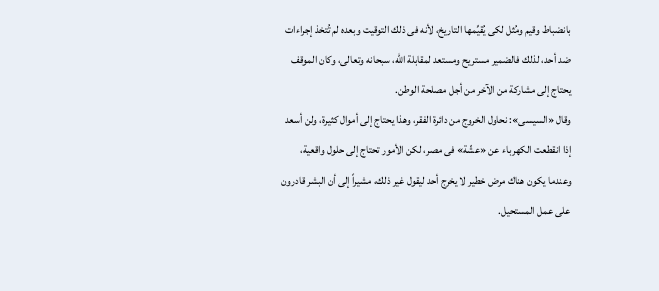بانضباط وقيم ومُثل لكى يُقيِّمها التاريخ، لأنه فى ذلك التوقيت وبعده لم تُتخذ إجراءات ضد أحد، لذلك فالضمير مستريح ومستعد لمقابلة الله، سبحانه وتعالى، وكان الموقف يحتاج إلى مشاركة من الآخر من أجل مصلحة الوطن.
وقال «السيسى»: نحاول الخروج من دائرة الفقر، وهذا يحتاج إلى أموال كثيرة، ولن أسعد إذا انقطعت الكهرباء عن «عشّة» فى مصر، لكن الأمور تحتاج إلى حلول واقعية، وعندما يكون هناك مرض خطير لا يخرج أحد ليقول غير ذلك، مشيراً إلى أن البشر قادرون على عمل المستحيل.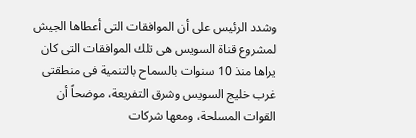وشدد الرئيس على أن الموافقات التى أعطاها الجيش لمشروع قناة السويس هى تلك الموافقات التى كان يراها منذ 10 سنوات بالسماح بالتنمية فى منطقتى غرب خليج السويس وشرق التفريعة، موضحاً أن القوات المسلحة، ومعها شركات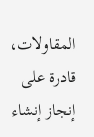المقاولات، قادرة على إنجاز إنشاء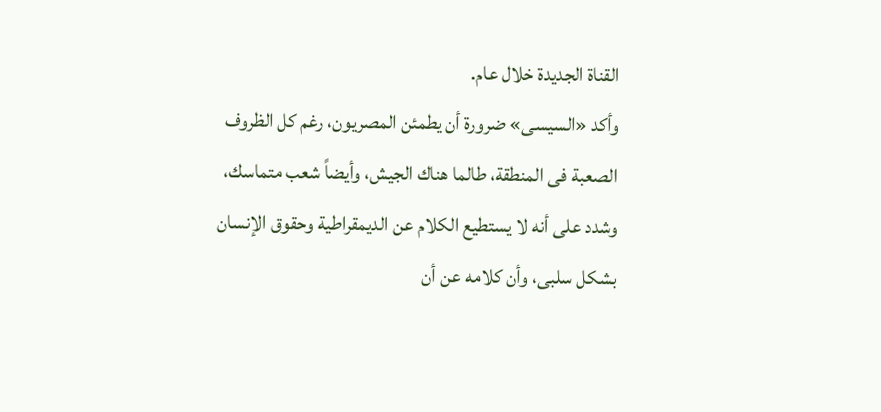القناة الجديدة خلال عام.
وأكد «السيسى» ضرورة أن يطمئن المصريون، رغم كل الظروف الصعبة فى المنطقة، طالما هناك الجيش، وأيضاً شعب متماسك، وشدد على أنه لا يستطيع الكلام عن الديمقراطية وحقوق الإنسان بشكل سلبى، وأن كلامه عن أن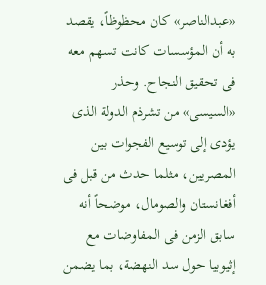«عبدالناصر» كان محظوظاً، يقصد به أن المؤسسات كانت تسهم معه فى تحقيق النجاح. وحذر «السيسى» من تشرذم الدولة الذى يؤدى إلى توسيع الفجوات بين المصريين، مثلما حدث من قبل فى أفغانستان والصومال، موضحاً أنه سابق الزمن فى المفاوضات مع إثيوبيا حول سد النهضة، بما يضمن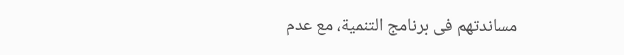مساندتهم فى برنامج التنمية، مع عدم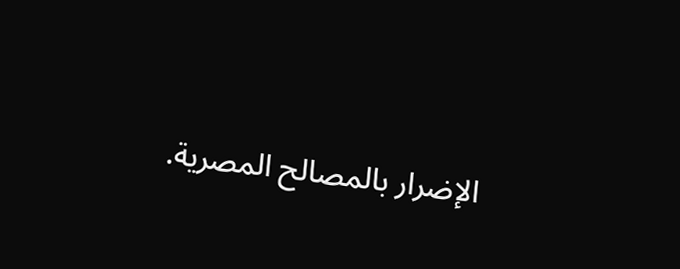الإضرار بالمصالح المصرية.